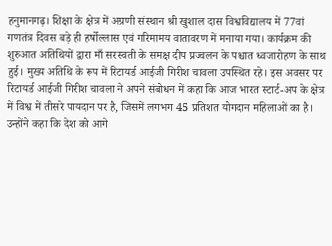हनुमानगढ़। शिक्षा के क्षेत्र में अग्रणी संस्थान श्री खुशाल दास विश्वविद्यालय में 77वां गणतंत्र दिवस बड़े ही हर्षोल्लास एवं गरिमामय वातावरण में मनाया गया। कार्यक्रम की शुरुआत अतिथियों द्वारा माँ सरस्वती के समक्ष दीप प्रज्वलन के पश्चात ध्वजारोहण के साथ हुई। मुख्य अतिथि के रूप में रिटायर्ड आईजी गिरीश चावला उपस्थित रहे। इस अवसर पर रिटायर्ड आईजी गिरीश चावला ने अपने संबोधन में कहा कि आज भारत स्टार्ट-अप के क्षेत्र में विश्व में तीसरे पायदान पर है, जिसमें लगभग 45 प्रतिशत योगदान महिलाओं का है। उन्होंने कहा कि देश को आगे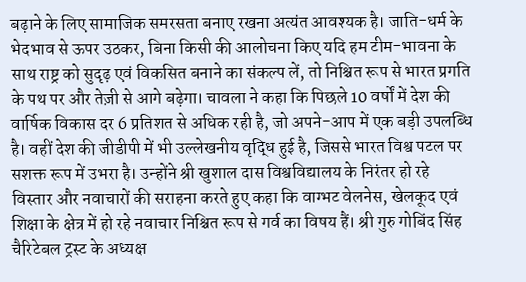बढ़ाने के लिए सामाजिक समरसता बनाए रखना अत्यंत आवश्यक है। जाति-धर्म के भेदभाव से ऊपर उठकर, बिना किसी की आलोचना किए यदि हम टीम-भावना के साथ राष्ट्र को सुदृढ़ एवं विकसित बनाने का संकल्प लें, तो निश्चित रूप से भारत प्रगति के पथ पर और तेज़ी से आगे बढ़ेगा। चावला ने कहा कि पिछले 10 वर्षों में देश की वार्षिक विकास दर 6 प्रतिशत से अधिक रही है, जो अपने-आप में एक बड़ी उपलब्धि है। वहीं देश की जीडीपी में भी उल्लेखनीय वृद्धि हुई है, जिससे भारत विश्व पटल पर सशक्त रूप में उभरा है। उन्होंने श्री खुशाल दास विश्वविद्यालय के निरंतर हो रहे विस्तार और नवाचारों की सराहना करते हुए कहा कि वाग्भट वेलनेस, खेलकूद एवं शिक्षा के क्षेत्र में हो रहे नवाचार निश्चित रूप से गर्व का विषय हैं। श्री गुरु गोबिंद सिंह चैरिटेबल ट्रस्ट के अध्यक्ष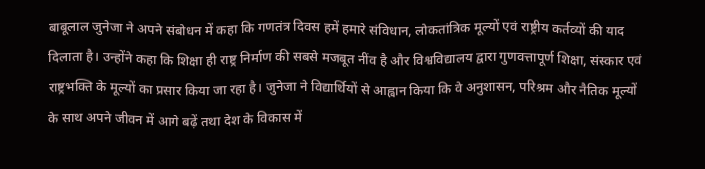बाबूलाल जुनेजा ने अपने संबोधन में कहा कि गणतंत्र दिवस हमें हमारे संविधान, लोकतांत्रिक मूल्यों एवं राष्ट्रीय कर्तव्यों की याद दिलाता है। उन्होंने कहा कि शिक्षा ही राष्ट्र निर्माण की सबसे मजबूत नींव है और विश्वविद्यालय द्वारा गुणवत्तापूर्ण शिक्षा, संस्कार एवं राष्ट्रभक्ति के मूल्यों का प्रसार किया जा रहा है। जुनेजा ने विद्यार्थियों से आह्वान किया कि वे अनुशासन, परिश्रम और नैतिक मूल्यों के साथ अपने जीवन में आगे बढ़ें तथा देश के विकास में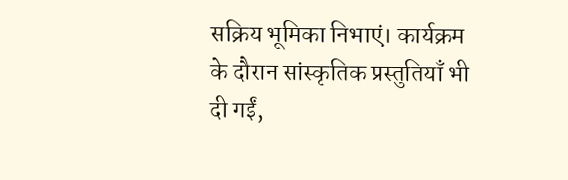सक्रिय भूमिका निभाएं। कार्यक्रम के दौरान सांस्कृतिक प्रस्तुतियाँ भी दी गईं,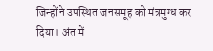जिन्होंने उपस्थित जनसमूह को मंत्रमुग्ध कर दिया। अंत में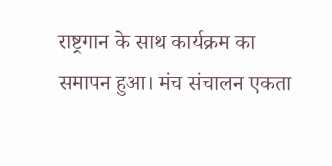राष्ट्रगान के साथ कार्यक्रम का समापन हुआ। मंच संचालन एकता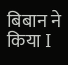बिबान ने किया I